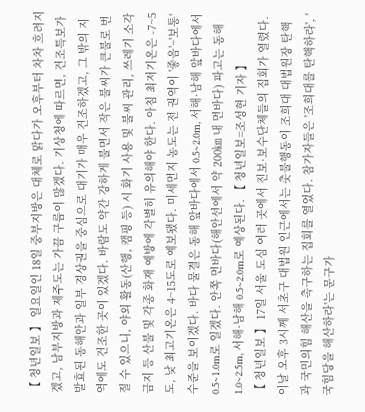【 청년일보 】 일요일인 18일 중부지방은 대체로 맑다가 오후부터 차차 흐려지겠고, 남부지방과 제주도는 가끔 구름이 많겠다. 기상청에 따르면, 건조특보가 발효된 동해안과 일부 경상권을 중심으로 대기가 매우 건조하겠고, 그 밖의 지역에도 건조한 곳이 있겠다. 바람도 약간 강하게 불면서 작은 불씨가 큰불로 번질 수 있으니, 야외 활동(산행, 캠핑 등) 시 화기 사용 및 불씨 관리, 쓰레기 소각 금지 등 산불 및 각종 화재 예방에 각별히 유의해야 한다. 아침 최저기온은 -7~5도, 낮 최고기온은 4~15도로 예보됐다. 미세먼지 농도는 전 권역이 '좋음'~'보통' 수준을 보이겠다. 바다 물결은 동해 앞바다에서 0.5∼2.0m, 서해·남해 앞바다에서 0.5∼1.0m로 일겠다. 안쪽 먼바다(해안선에서 약 200㎞ 내 먼바다) 파고는 동해 1.0∼2.5m, 서해·남해 0.5∼2.0m로 예상된다. 【 청년일보=조성현 기자 】
【 청년일보 】 17일 서울 도심 여러 곳에서 진보·보수단체들의 집회가 열렸다. 이날 오후 3시께 서초구 대법원 인근에서는 촛불행동이 조희대 대법원장 탄핵과 국민의힘 해산을 촉구하는 집회를 열었다. 참가자들은 '조희대를 탄핵하라', '국힘당을 해산하라'는 문구가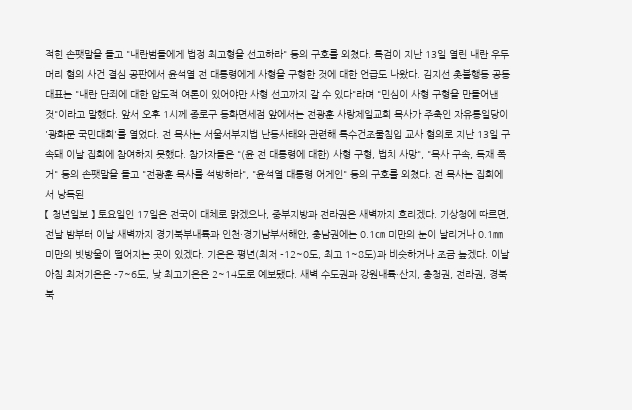적힌 손팻말을 들고 "내란범들에게 법정 최고형을 선고하라" 등의 구호를 외쳤다. 특검이 지난 13일 열린 내란 우두머리 혐의 사건 결심 공판에서 윤석열 전 대통령에게 사형을 구형한 것에 대한 언급도 나왔다. 김지선 촛불행동 공동대표는 "내란 단죄에 대한 압도적 여론이 있어야만 사형 선고까지 갈 수 있다"라며 "민심이 사형 구형을 만들어낸 것"이라고 말했다. 앞서 오후 1시께 종로구 동화면세점 앞에서는 전광훈 사랑제일교회 목사가 주축인 자유통일당이 '광화문 국민대회'를 열었다. 전 목사는 서울서부지법 난동사태와 관련해 특수건조물침입 교사 혐의로 지난 13일 구속돼 이날 집회에 참여하지 못했다. 참가자들은 "(윤 전 대통령에 대한) 사형 구형, 법치 사망", "목사 구속, 독재 폭거" 등의 손팻말을 들고 "전광훈 목사를 석방하라", "윤석열 대통령 어게인" 등의 구호를 외쳤다. 전 목사는 집회에서 낭독된
【 청년일보 】 토요일인 17일은 전국이 대체로 맑겠으나, 중부지방과 전라권은 새벽까지 흐리겠다. 기상청에 따르면, 전날 밤부터 이날 새벽까지 경기북부내륙과 인천·경기남부서해안, 충남권에는 0.1㎝ 미만의 눈이 날리거나 0.1㎜ 미만의 빗방울이 떨어지는 곳이 있겠다. 기온은 평년(최저 -12~0도, 최고 1~8도)과 비슷하거나 조금 높겠다. 이날 아침 최저기온은 -7~6도, 낮 최고기온은 2~14도로 예보됐다. 새벽 수도권과 강원내륙·산지, 충청권, 전라권, 경북북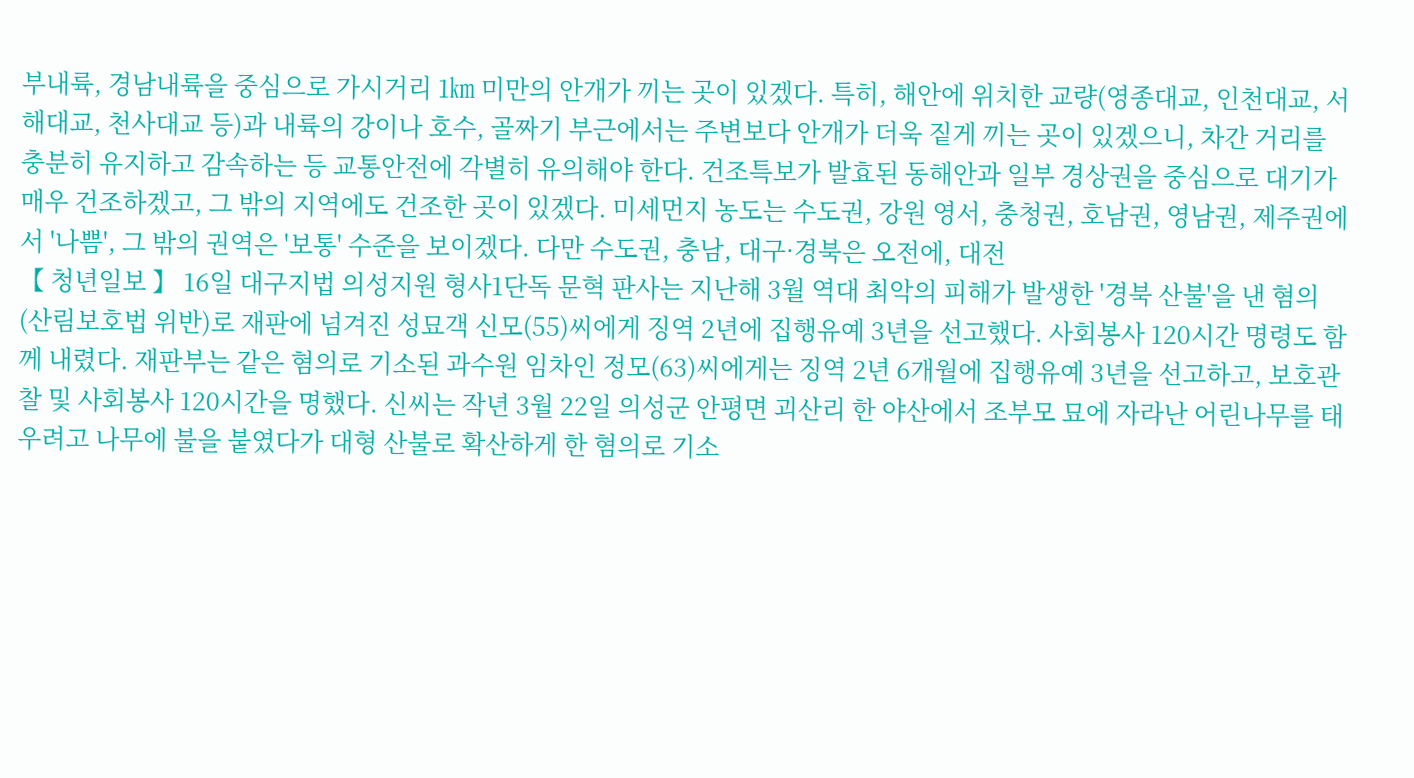부내륙, 경남내륙을 중심으로 가시거리 1㎞ 미만의 안개가 끼는 곳이 있겠다. 특히, 해안에 위치한 교량(영종대교, 인천대교, 서해대교, 천사대교 등)과 내륙의 강이나 호수, 골짜기 부근에서는 주변보다 안개가 더욱 짙게 끼는 곳이 있겠으니, 차간 거리를 충분히 유지하고 감속하는 등 교통안전에 각별히 유의해야 한다. 건조특보가 발효된 동해안과 일부 경상권을 중심으로 대기가 매우 건조하겠고, 그 밖의 지역에도 건조한 곳이 있겠다. 미세먼지 농도는 수도권, 강원 영서, 충청권, 호남권, 영남권, 제주권에서 '나쁨', 그 밖의 권역은 '보통' 수준을 보이겠다. 다만 수도권, 충남, 대구·경북은 오전에, 대전
【 청년일보 】 16일 대구지법 의성지원 형사1단독 문혁 판사는 지난해 3월 역대 최악의 피해가 발생한 '경북 산불'을 낸 혐의(산림보호법 위반)로 재판에 넘겨진 성묘객 신모(55)씨에게 징역 2년에 집행유예 3년을 선고했다. 사회봉사 120시간 명령도 함께 내렸다. 재판부는 같은 혐의로 기소된 과수원 임차인 정모(63)씨에게는 징역 2년 6개월에 집행유예 3년을 선고하고, 보호관찰 및 사회봉사 120시간을 명했다. 신씨는 작년 3월 22일 의성군 안평면 괴산리 한 야산에서 조부모 묘에 자라난 어린나무를 태우려고 나무에 불을 붙였다가 대형 산불로 확산하게 한 혐의로 기소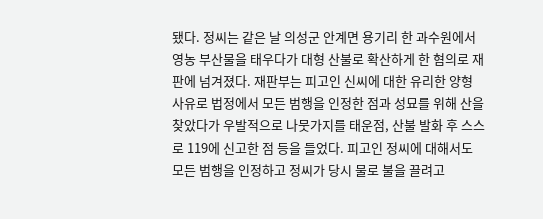됐다. 정씨는 같은 날 의성군 안계면 용기리 한 과수원에서 영농 부산물을 태우다가 대형 산불로 확산하게 한 혐의로 재판에 넘겨졌다. 재판부는 피고인 신씨에 대한 유리한 양형 사유로 법정에서 모든 범행을 인정한 점과 성묘를 위해 산을 찾았다가 우발적으로 나뭇가지를 태운점, 산불 발화 후 스스로 119에 신고한 점 등을 들었다. 피고인 정씨에 대해서도 모든 범행을 인정하고 정씨가 당시 물로 불을 끌려고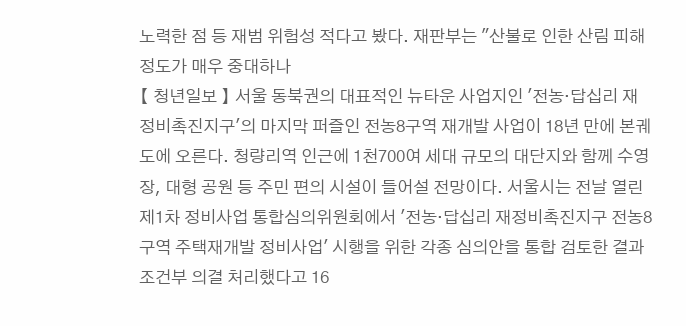노력한 점 등 재범 위험성 적다고 봤다. 재판부는 "산불로 인한 산림 피해 정도가 매우 중대하나
【 청년일보 】 서울 동북권의 대표적인 뉴타운 사업지인 '전농·답십리 재정비촉진지구'의 마지막 퍼즐인 전농8구역 재개발 사업이 18년 만에 본궤도에 오른다. 청량리역 인근에 1천700여 세대 규모의 대단지와 함께 수영장, 대형 공원 등 주민 편의 시설이 들어설 전망이다. 서울시는 전날 열린 제1차 정비사업 통합심의위원회에서 '전농·답십리 재정비촉진지구 전농8구역 주택재개발 정비사업' 시행을 위한 각종 심의안을 통합 검토한 결과 조건부 의결 처리했다고 16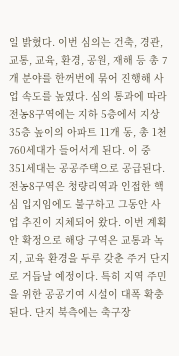일 밝혔다. 이번 심의는 건축, 경관, 교통, 교육, 환경, 공원, 재해 등 총 7개 분야를 한꺼번에 묶어 진행해 사업 속도를 높였다. 심의 통과에 따라 전농8구역에는 지하 5층에서 지상 35층 높이의 아파트 11개 동, 총 1천760세대가 들어서게 된다. 이 중 351세대는 공공주택으로 공급된다. 전농8구역은 청량리역과 인접한 핵심 입지임에도 불구하고 그동안 사업 추진이 지체되어 왔다. 이번 계획안 확정으로 해당 구역은 교통과 녹지, 교육 환경을 두루 갖춘 주거 단지로 거듭날 예정이다. 특히 지역 주민을 위한 공공기여 시설이 대폭 확충된다. 단지 북측에는 축구장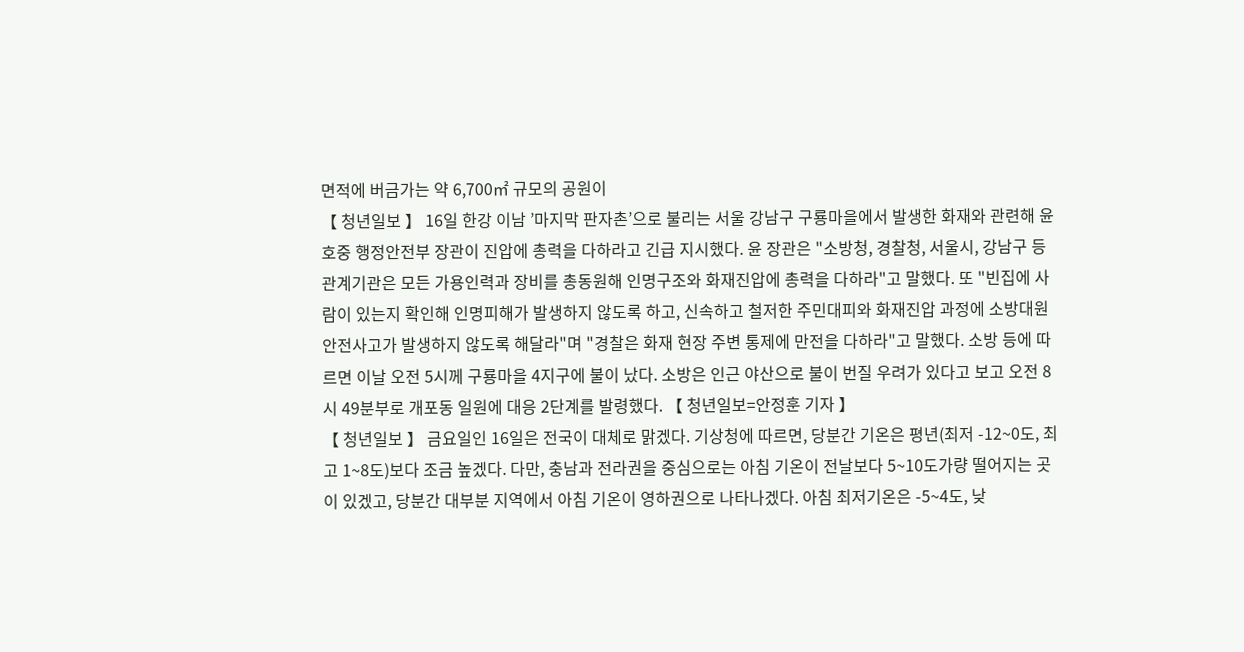면적에 버금가는 약 6,700㎡ 규모의 공원이
【 청년일보 】 16일 한강 이남 ’마지막 판자촌’으로 불리는 서울 강남구 구룡마을에서 발생한 화재와 관련해 윤호중 행정안전부 장관이 진압에 총력을 다하라고 긴급 지시했다. 윤 장관은 "소방청, 경찰청, 서울시, 강남구 등 관계기관은 모든 가용인력과 장비를 총동원해 인명구조와 화재진압에 총력을 다하라"고 말했다. 또 "빈집에 사람이 있는지 확인해 인명피해가 발생하지 않도록 하고, 신속하고 철저한 주민대피와 화재진압 과정에 소방대원 안전사고가 발생하지 않도록 해달라"며 "경찰은 화재 현장 주변 통제에 만전을 다하라"고 말했다. 소방 등에 따르면 이날 오전 5시께 구룡마을 4지구에 불이 났다. 소방은 인근 야산으로 불이 번질 우려가 있다고 보고 오전 8시 49분부로 개포동 일원에 대응 2단계를 발령했다. 【 청년일보=안정훈 기자 】
【 청년일보 】 금요일인 16일은 전국이 대체로 맑겠다. 기상청에 따르면, 당분간 기온은 평년(최저 -12~0도, 최고 1~8도)보다 조금 높겠다. 다만, 충남과 전라권을 중심으로는 아침 기온이 전날보다 5~10도가량 떨어지는 곳이 있겠고, 당분간 대부분 지역에서 아침 기온이 영하권으로 나타나겠다. 아침 최저기온은 -5~4도, 낮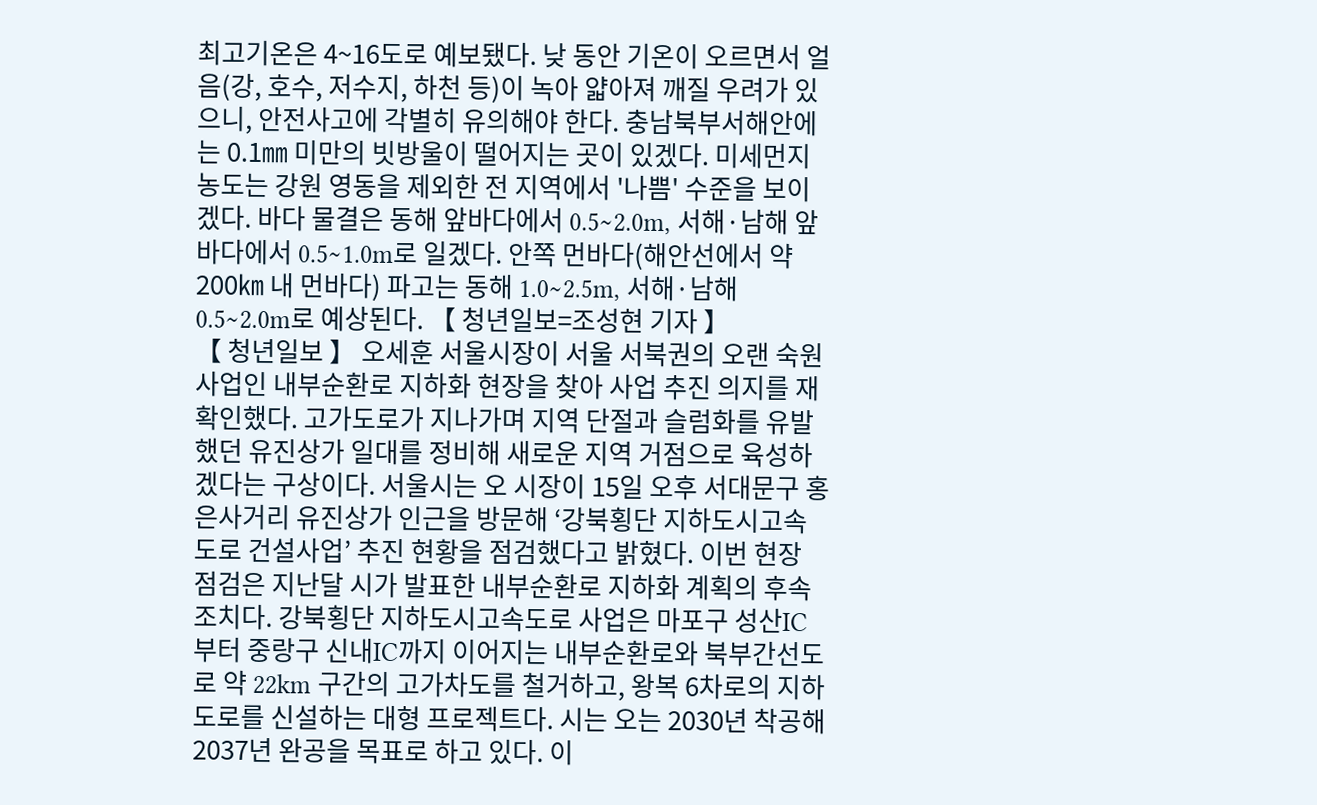최고기온은 4~16도로 예보됐다. 낮 동안 기온이 오르면서 얼음(강, 호수, 저수지, 하천 등)이 녹아 얇아져 깨질 우려가 있으니, 안전사고에 각별히 유의해야 한다. 충남북부서해안에는 0.1㎜ 미만의 빗방울이 떨어지는 곳이 있겠다. 미세먼지 농도는 강원 영동을 제외한 전 지역에서 '나쁨' 수준을 보이겠다. 바다 물결은 동해 앞바다에서 0.5∼2.0m, 서해·남해 앞바다에서 0.5∼1.0m로 일겠다. 안쪽 먼바다(해안선에서 약 200㎞ 내 먼바다) 파고는 동해 1.0∼2.5m, 서해·남해 0.5∼2.0m로 예상된다. 【 청년일보=조성현 기자 】
【 청년일보 】 오세훈 서울시장이 서울 서북권의 오랜 숙원 사업인 내부순환로 지하화 현장을 찾아 사업 추진 의지를 재확인했다. 고가도로가 지나가며 지역 단절과 슬럼화를 유발했던 유진상가 일대를 정비해 새로운 지역 거점으로 육성하겠다는 구상이다. 서울시는 오 시장이 15일 오후 서대문구 홍은사거리 유진상가 인근을 방문해 ‘강북횡단 지하도시고속도로 건설사업’ 추진 현황을 점검했다고 밝혔다. 이번 현장 점검은 지난달 시가 발표한 내부순환로 지하화 계획의 후속 조치다. 강북횡단 지하도시고속도로 사업은 마포구 성산IC부터 중랑구 신내IC까지 이어지는 내부순환로와 북부간선도로 약 22km 구간의 고가차도를 철거하고, 왕복 6차로의 지하도로를 신설하는 대형 프로젝트다. 시는 오는 2030년 착공해 2037년 완공을 목표로 하고 있다. 이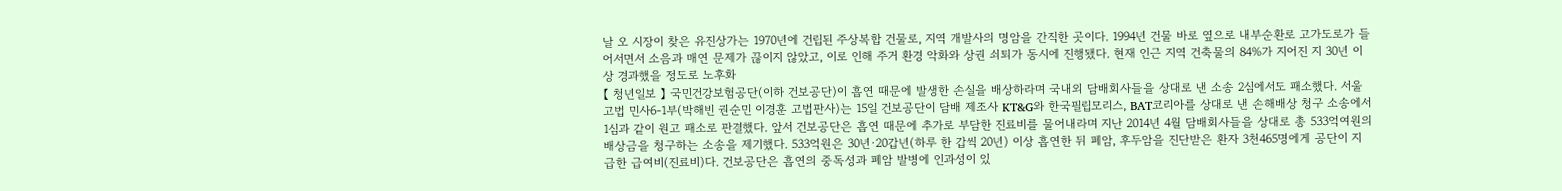날 오 시장이 찾은 유진상가는 1970년에 건립된 주상복합 건물로, 지역 개발사의 명암을 간직한 곳이다. 1994년 건물 바로 옆으로 내부순환로 고가도로가 들어서면서 소음과 매연 문제가 끊이지 않았고, 이로 인해 주거 환경 악화와 상권 쇠퇴가 동시에 진행됐다. 현재 인근 지역 건축물의 84%가 지어진 지 30년 이상 경과했을 정도로 노후화
【 청년일보 】 국민건강보험공단(이하 건보공단)이 흡연 때문에 발생한 손실을 배상하라며 국내외 담배회사들을 상대로 낸 소송 2심에서도 패소했다. 서울고법 민사6-1부(박해빈 권순민 이경훈 고법판사)는 15일 건보공단이 담배 제조사 KT&G와 한국필립모리스, BAT코리아를 상대로 낸 손해배상 청구 소송에서 1심과 같이 원고 패소로 판결했다. 앞서 건보공단은 흡연 때문에 추가로 부담한 진료비를 물어내라며 지난 2014년 4월 담배회사들을 상대로 총 533억여원의 배상금을 청구하는 소송을 제기했다. 533억원은 30년·20갑년(하루 한 갑씩 20년) 이상 흡연한 뒤 폐암, 후두암을 진단받은 환자 3천465명에게 공단이 지급한 급여비(진료비)다. 건보공단은 흡연의 중독성과 폐암 발병에 인과성이 있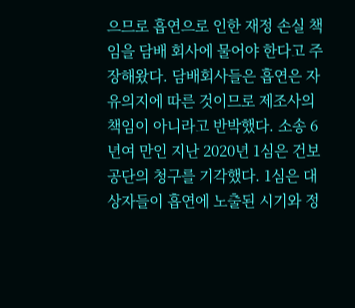으므로 흡연으로 인한 재정 손실 책임을 담배 회사에 물어야 한다고 주장해왔다. 담배회사들은 흡연은 자유의지에 따른 것이므로 제조사의 책임이 아니라고 반박했다. 소송 6년여 만인 지난 2020년 1심은 건보공단의 청구를 기각했다. 1심은 대상자들이 흡연에 노출된 시기와 정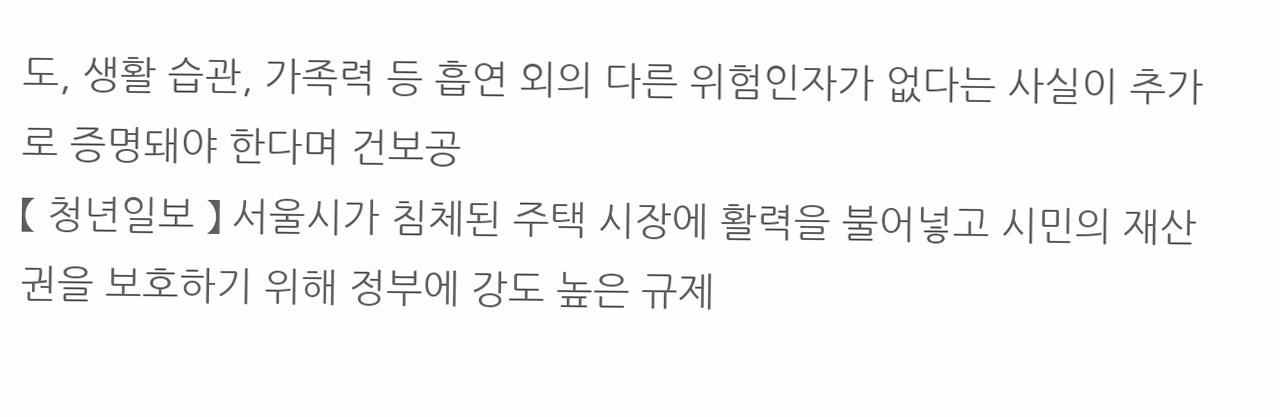도, 생활 습관, 가족력 등 흡연 외의 다른 위험인자가 없다는 사실이 추가로 증명돼야 한다며 건보공
【 청년일보 】 서울시가 침체된 주택 시장에 활력을 불어넣고 시민의 재산권을 보호하기 위해 정부에 강도 높은 규제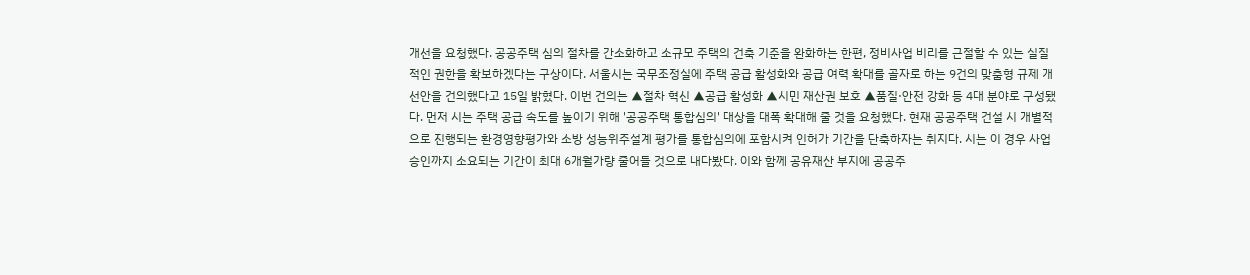개선을 요청했다. 공공주택 심의 절차를 간소화하고 소규모 주택의 건축 기준을 완화하는 한편, 정비사업 비리를 근절할 수 있는 실질적인 권한을 확보하겠다는 구상이다. 서울시는 국무조정실에 주택 공급 활성화와 공급 여력 확대를 골자로 하는 9건의 맞춤형 규제 개선안을 건의했다고 15일 밝혔다. 이번 건의는 ▲절차 혁신 ▲공급 활성화 ▲시민 재산권 보호 ▲품질·안전 강화 등 4대 분야로 구성됐다. 먼저 시는 주택 공급 속도를 높이기 위해 '공공주택 통합심의' 대상을 대폭 확대해 줄 것을 요청했다. 현재 공공주택 건설 시 개별적으로 진행되는 환경영향평가와 소방 성능위주설계 평가를 통합심의에 포함시켜 인허가 기간을 단축하자는 취지다. 시는 이 경우 사업 승인까지 소요되는 기간이 최대 6개월가량 줄어들 것으로 내다봤다. 이와 함께 공유재산 부지에 공공주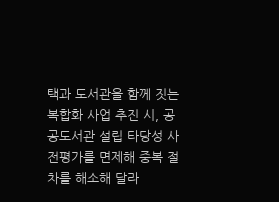택과 도서관을 함께 짓는 복합화 사업 추진 시, 공공도서관 설립 타당성 사전평가를 면제해 중복 절차를 해소해 달라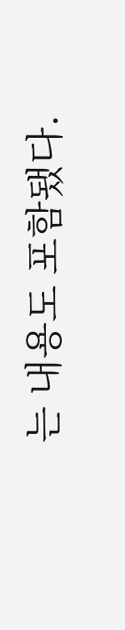는 내용도 포함됐다.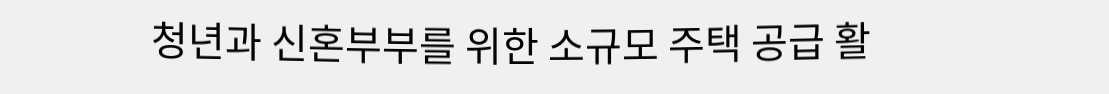청년과 신혼부부를 위한 소규모 주택 공급 활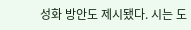성화 방안도 제시됐다. 시는 도